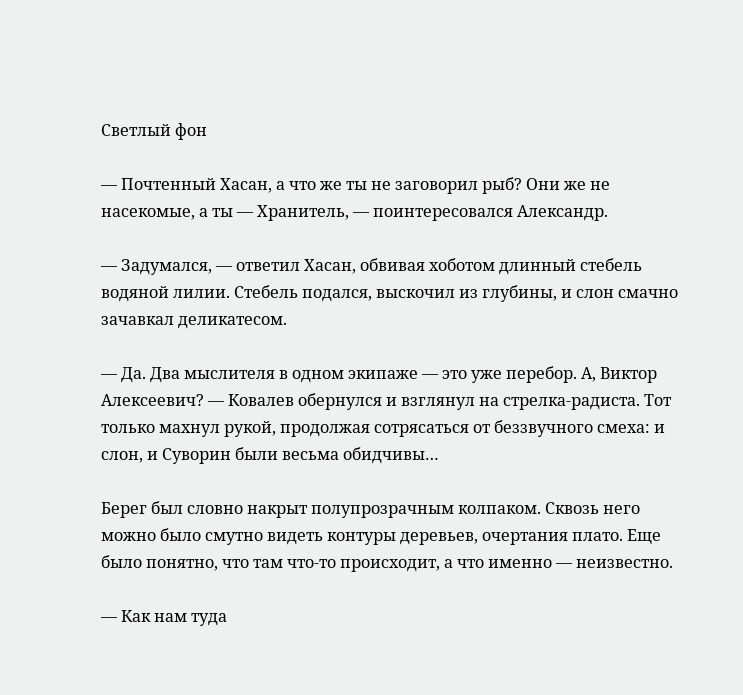Светлый фон

— Почтенный Хасан, а что же ты не заговорил рыб? Они же не насекомые, а ты — Хранитель, — поинтересовался Александр.

— Задумался, — ответил Хасан, обвивая хоботом длинный стебель водяной лилии. Стебель подался, выскочил из глубины, и слон смачно зачавкал деликатесом.

— Да. Два мыслителя в одном экипаже — это уже перебор. А, Виктор Алексеевич? — Ковалев обернулся и взглянул на стрелка-радиста. Тот только махнул рукой, продолжая сотрясаться от беззвучного смеха: и слон, и Суворин были весьма обидчивы…

Берег был словно накрыт полупрозрачным колпаком. Сквозь него можно было смутно видеть контуры деревьев, очертания плато. Еще было понятно, что там что-то происходит, а что именно — неизвестно.

— Как нам туда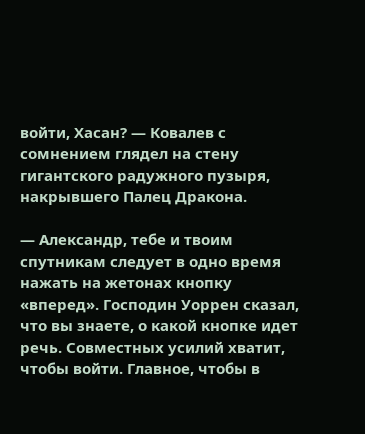войти, Хасан? — Ковалев с сомнением глядел на стену гигантского радужного пузыря, накрывшего Палец Дракона.

— Александр, тебе и твоим спутникам следует в одно время нажать на жетонах кнопку «вперед». Господин Уоррен сказал, что вы знаете, о какой кнопке идет речь. Совместных усилий хватит, чтобы войти. Главное, чтобы в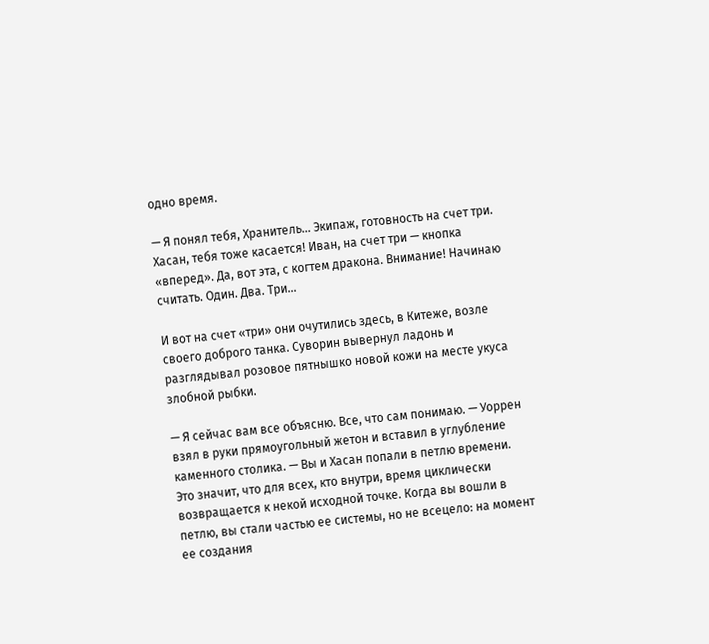одно время.

— Я понял тебя, Хранитель… Экипаж, готовность на счет три. Хасан, тебя тоже касается! Иван, на счет три — кнопка «вперед». Да, вот эта, с когтем дракона. Внимание! Начинаю считать. Один. Два. Три…

И вот на счет «три» они очутились здесь, в Китеже, возле своего доброго танка. Суворин вывернул ладонь и разглядывал розовое пятнышко новой кожи на месте укуса злобной рыбки.

— Я сейчас вам все объясню. Все, что сам понимаю. — Уоррен взял в руки прямоугольный жетон и вставил в углубление каменного столика. — Вы и Хасан попали в петлю времени. Это значит, что для всех, кто внутри, время циклически возвращается к некой исходной точке. Когда вы вошли в петлю, вы стали частью ее системы, но не всецело: на момент ее создания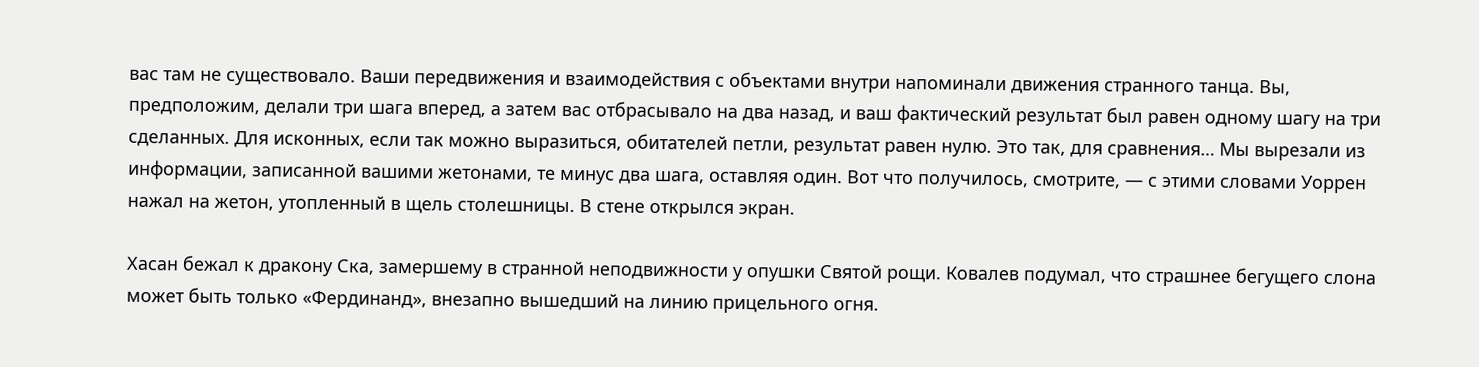вас там не существовало. Ваши передвижения и взаимодействия с объектами внутри напоминали движения странного танца. Вы, предположим, делали три шага вперед, а затем вас отбрасывало на два назад, и ваш фактический результат был равен одному шагу на три сделанных. Для исконных, если так можно выразиться, обитателей петли, результат равен нулю. Это так, для сравнения… Мы вырезали из информации, записанной вашими жетонами, те минус два шага, оставляя один. Вот что получилось, смотрите, — с этими словами Уоррен нажал на жетон, утопленный в щель столешницы. В стене открылся экран.

Хасан бежал к дракону Ска, замершему в странной неподвижности у опушки Святой рощи. Ковалев подумал, что страшнее бегущего слона может быть только «Фердинанд», внезапно вышедший на линию прицельного огня.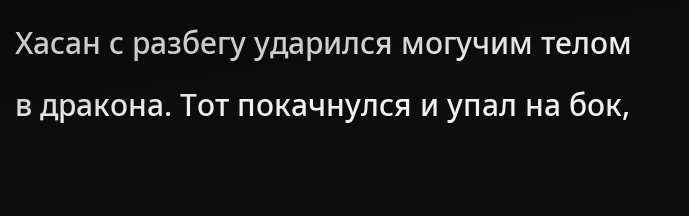Хасан с разбегу ударился могучим телом в дракона. Тот покачнулся и упал на бок,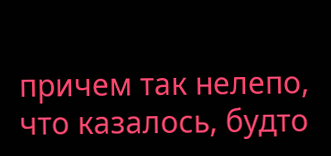причем так нелепо, что казалось, будто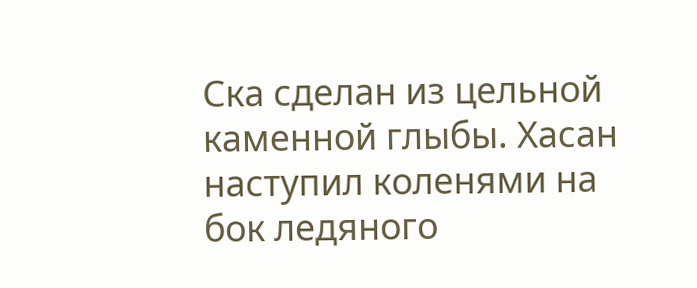Ска сделан из цельной каменной глыбы. Хасан наступил коленями на бок ледяного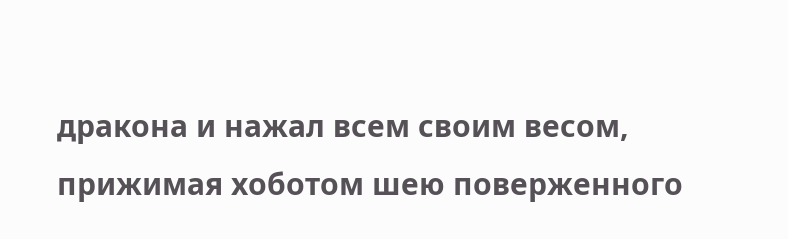дракона и нажал всем своим весом, прижимая хоботом шею поверженного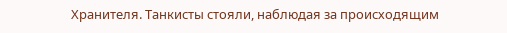Хранителя. Танкисты стояли, наблюдая за происходящим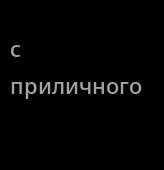с приличного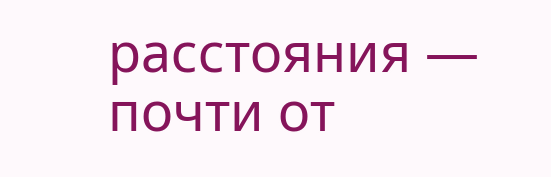расстояния — почти от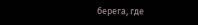берега, где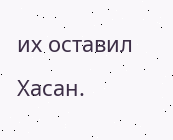их оставил Хасан.